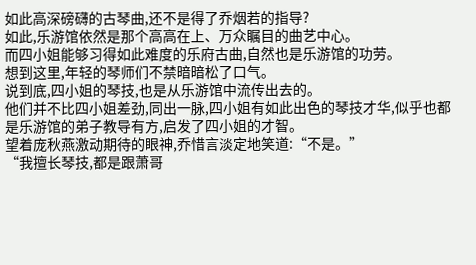如此高深磅礴的古琴曲,还不是得了乔烟若的指导?
如此,乐游馆依然是那个高高在上、万众瞩目的曲艺中心。
而四小姐能够习得如此难度的乐府古曲,自然也是乐游馆的功劳。
想到这里,年轻的琴师们不禁暗暗松了口气。
说到底,四小姐的琴技,也是从乐游馆中流传出去的。
他们并不比四小姐差劲,同出一脉,四小姐有如此出色的琴技才华,似乎也都是乐游馆的弟子教导有方,启发了四小姐的才智。
望着庞秋燕激动期待的眼神,乔惜言淡定地笑道:“不是。”
“我擅长琴技,都是跟萧哥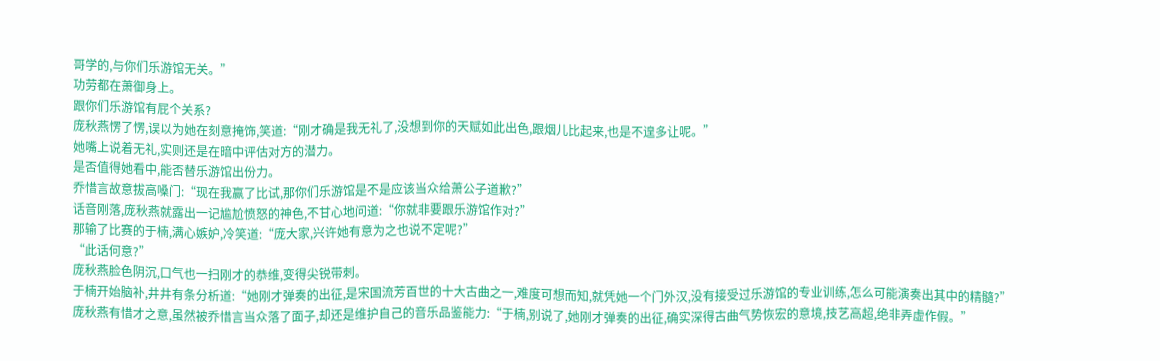哥学的,与你们乐游馆无关。”
功劳都在萧御身上。
跟你们乐游馆有屁个关系?
庞秋燕愣了愣,误以为她在刻意掩饰,笑道:“刚才确是我无礼了,没想到你的天赋如此出色,跟烟儿比起来,也是不遑多让呢。”
她嘴上说着无礼,实则还是在暗中评估对方的潜力。
是否值得她看中,能否替乐游馆出份力。
乔惜言故意拔高嗓门:“现在我赢了比试,那你们乐游馆是不是应该当众给萧公子道歉?”
话音刚落,庞秋燕就露出一记尴尬愤怒的神色,不甘心地问道:“你就非要跟乐游馆作对?”
那输了比赛的于楠,满心嫉妒,冷笑道:“庞大家,兴许她有意为之也说不定呢?”
“此话何意?”
庞秋燕脸色阴沉,口气也一扫刚才的恭维,变得尖锐带刺。
于楠开始脑补,井井有条分析道:“她刚才弹奏的出征,是宋国流芳百世的十大古曲之一,难度可想而知,就凭她一个门外汉,没有接受过乐游馆的专业训练,怎么可能演奏出其中的精髓?”
庞秋燕有惜才之意,虽然被乔惜言当众落了面子,却还是维护自己的音乐品鉴能力:“于楠,别说了,她刚才弹奏的出征,确实深得古曲气势恢宏的意境,技艺高超,绝非弄虚作假。”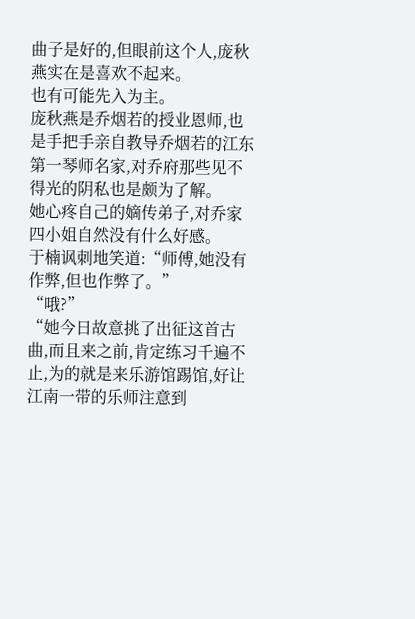曲子是好的,但眼前这个人,庞秋燕实在是喜欢不起来。
也有可能先入为主。
庞秋燕是乔烟若的授业恩师,也是手把手亲自教导乔烟若的江东第一琴师名家,对乔府那些见不得光的阴私也是颇为了解。
她心疼自己的嫡传弟子,对乔家四小姐自然没有什么好感。
于楠讽刺地笑道:“师傅,她没有作弊,但也作弊了。”
“哦?”
“她今日故意挑了出征这首古曲,而且来之前,肯定练习千遍不止,为的就是来乐游馆踢馆,好让江南一带的乐师注意到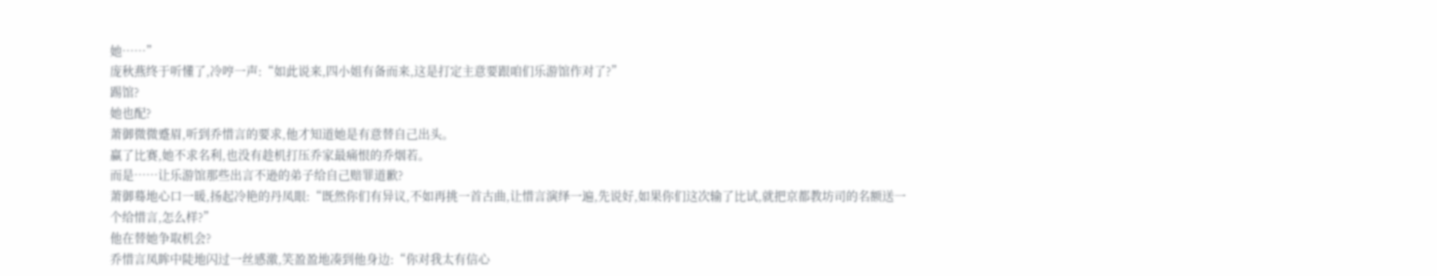她……”
庞秋燕终于听懂了,冷哼一声:“如此说来,四小姐有备而来,这是打定主意要跟咱们乐游馆作对了?”
踢馆?
她也配?
萧御微微蹙眉,听到乔惜言的要求,他才知道她是有意替自己出头。
赢了比赛,她不求名利,也没有趁机打压乔家最痛恨的乔烟若。
而是……让乐游馆那些出言不逊的弟子给自己赔罪道歉?
萧御蓦地心口一暖,扬起冷艳的丹凤眼:“既然你们有异议,不如再挑一首古曲,让惜言演绎一遍,先说好,如果你们这次输了比试,就把京都教坊司的名额送一个给惜言,怎么样?”
他在替她争取机会?
乔惜言凤眸中陡地闪过一丝感激,笑盈盈地凑到他身边:“你对我太有信心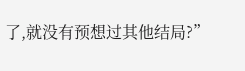了,就没有预想过其他结局?”